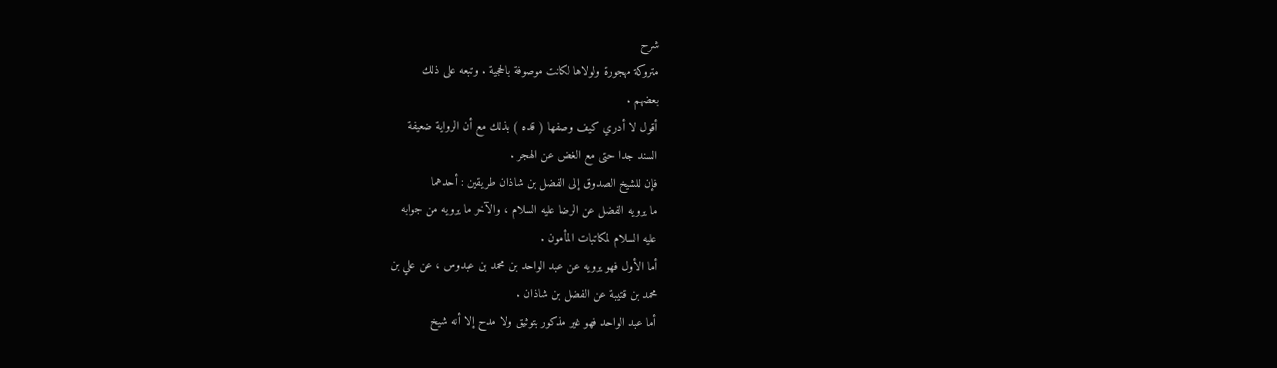شرح
متروكة مهجورة ولولاها لكانت موصوفة بالحجية . وتبعه على ذلك
بعضهم .
أقول لا أدري كيف وصفها ( قده ) بذلك مع أن الرواية ضعيفة
السند جدا حتى مع الغض عن الهجر .
فإن للشيخ الصدوق إلى الفضل بن شاذان طريقين : أحدهما
ما يرويه الفضل عن الرضا عليه السلام ، والآخر ما يرويه من جوابه
عليه السلام لمكاتبات المأمون .
أما الأول فهو يرويه عن عبد الواحد بن محمد بن عبدوس ، عن علي بن
محمد بن قتيبة عن الفضل بن شاذان .
أما عبد الواحد فهو غير مذكور بتوثيق ولا مدح إلا أنه شيخ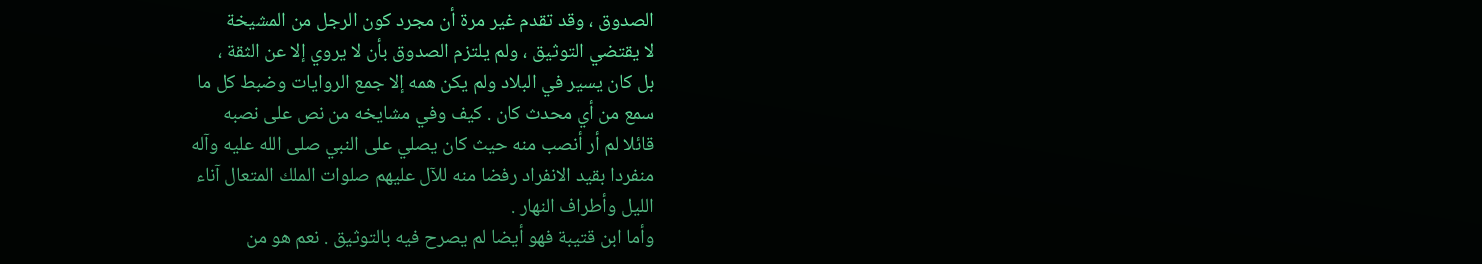الصدوق ، وقد تقدم غير مرة أن مجرد كون الرجل من المشيخة
لا يقتضي التوثيق ، ولم يلتزم الصدوق بأن لا يروي إلا عن الثقة ،
بل كان يسير في البلاد ولم يكن همه إلا جمع الروايات وضبط كل ما
سمع من أي محدث كان . كيف وفي مشايخه من نص على نصبه
قائلا لم أر أنصب منه حيث كان يصلي على النبي صلى الله عليه وآله
منفردا بقيد الانفراد رفضا منه للآل عليهم صلوات الملك المتعال آناء
الليل وأطراف النهار .
وأما ابن قتيبة فهو أيضا لم يصرح فيه بالتوثيق . نعم هو من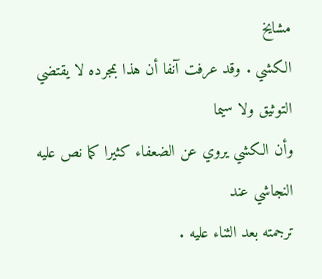مشايخ
الكشي . وقد عرفت آنفا أن هذا بمجرده لا يقتضي التوثيق ولا سيما
وأن الكشي يروي عن الضعفاء كثيرا كما نص عليه النجاشي عند
ترجمته بعد الثناء عليه .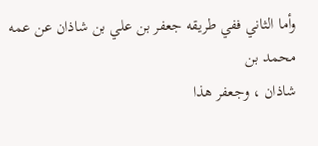وأما الثاني ففي طريقه جعفر بن علي بن شاذان عن عمه محمد بن
شاذان ، وجعفر هذا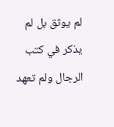لم يوثق بل لم يذكر في كتب الرجال ولم تعهد